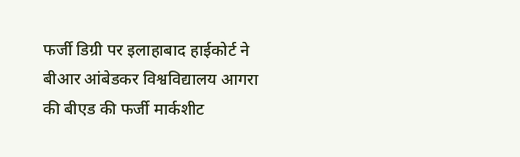फर्जी डिग्री पर इलाहाबाद हाईकोर्ट ने बीआर आंबेडकर विश्वविद्यालय आगरा की बीएड की फर्जी मार्कशीट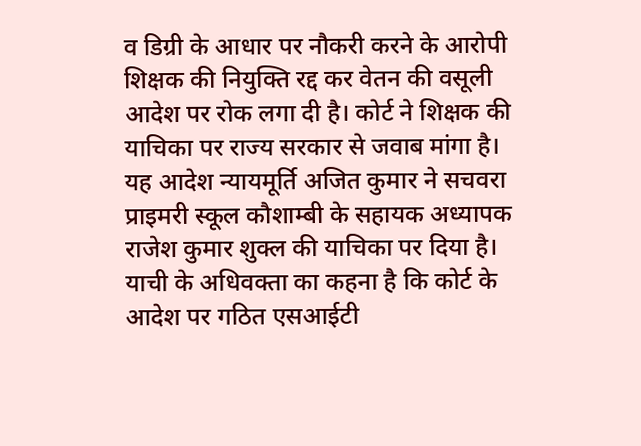व डिग्री के आधार पर नौकरी करने के आरोपी शिक्षक की नियुक्ति रद्द कर वेतन की वसूली आदेश पर रोक लगा दी है। कोर्ट ने शिक्षक की याचिका पर राज्य सरकार से जवाब मांगा है।
यह आदेश न्यायमूर्ति अजित कुमार ने सचवरा प्राइमरी स्कूल कौशाम्बी के सहायक अध्यापक राजेश कुमार शुक्ल की याचिका पर दिया है। याची के अधिवक्ता का कहना है कि कोर्ट के आदेश पर गठित एसआईटी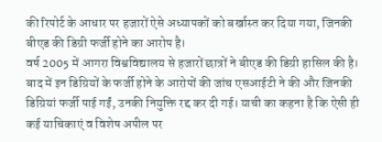की रिपोर्ट के आधार पर हजारों ऐसे अध्यापकों को बर्खास्त कर दिया गया, जिनकी बीएड की डिग्री फर्जी होने का आरोप है।
वर्ष 2005 में आगरा विश्वविद्यालय से हजारों छात्रों ने बीएड की डिग्री हासिल की है। बाद में इन डिग्रियों के फर्जी होने के आरोपों की जांच एसआईटी ने की और जिनकी डिग्रियां फर्जी पाई गईं, उनकी नियुक्ति रद्द कर दी गई। याची का कहना है कि ऐसी ही कई याचिकाएं व विशेष अपील पर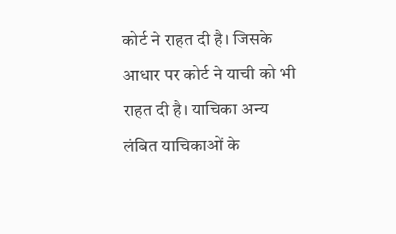कोर्ट ने राहत दी है। जिसके आधार पर कोर्ट ने याची को भी राहत दी है। याचिका अन्य लंबित याचिकाओं के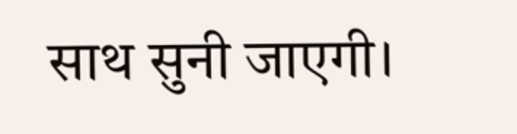साथ सुनी जाएगी।